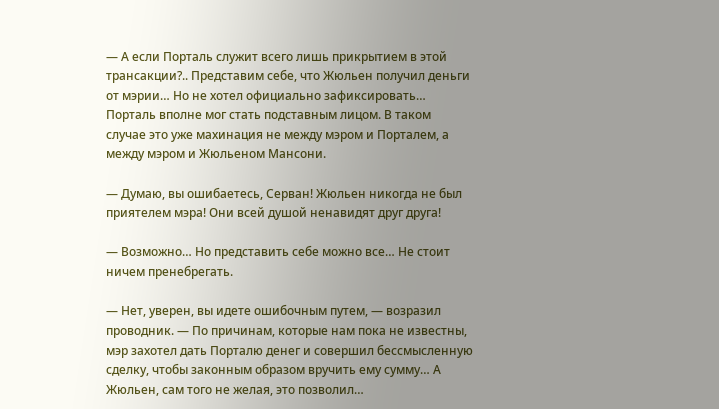— А если Порталь служит всего лишь прикрытием в этой трансакции?.. Представим себе, что Жюльен получил деньги от мэрии… Но не хотел официально зафиксировать… Порталь вполне мог стать подставным лицом. В таком случае это уже махинация не между мэром и Порталем, а между мэром и Жюльеном Мансони.

— Думаю, вы ошибаетесь, Серван! Жюльен никогда не был приятелем мэра! Они всей душой ненавидят друг друга!

— Возможно… Но представить себе можно все… Не стоит ничем пренебрегать.

— Нет, уверен, вы идете ошибочным путем, — возразил проводник. — По причинам, которые нам пока не известны, мэр захотел дать Порталю денег и совершил бессмысленную сделку, чтобы законным образом вручить ему сумму… А Жюльен, сам того не желая, это позволил…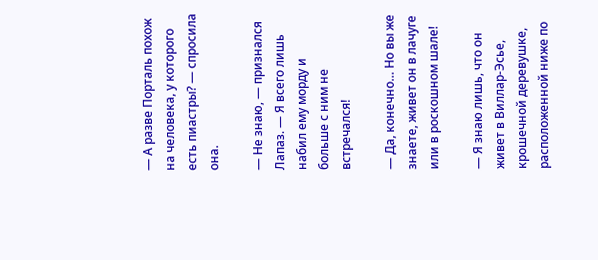— А разве Порталь похож на человека, у которого есть пиастры? — спросила она.

— Не знаю, — признался Лапаз. — Я всего лишь набил ему морду и больше с ним не встречался!

— Да, конечно… Но вы же знаете, живет он в лачуге или в роскошном шале!

— Я знаю лишь, что он живет в Виллар-Эсье, крошечной деревушке, расположенной ниже по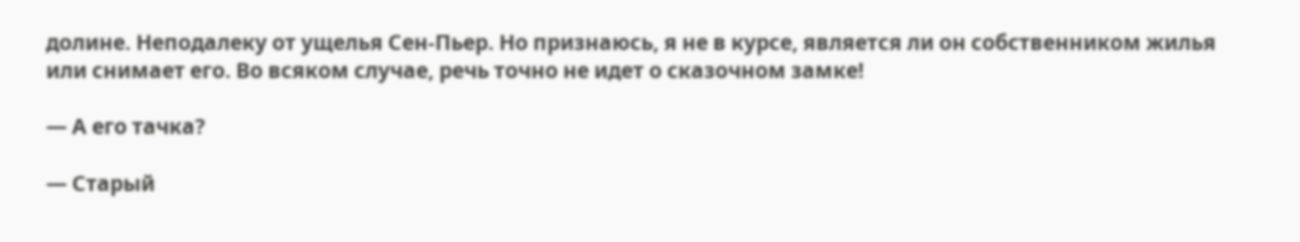долине. Неподалеку от ущелья Сен-Пьер. Но признаюсь, я не в курсе, является ли он собственником жилья или снимает его. Во всяком случае, речь точно не идет о сказочном замке!

— А его тачка?

— Старый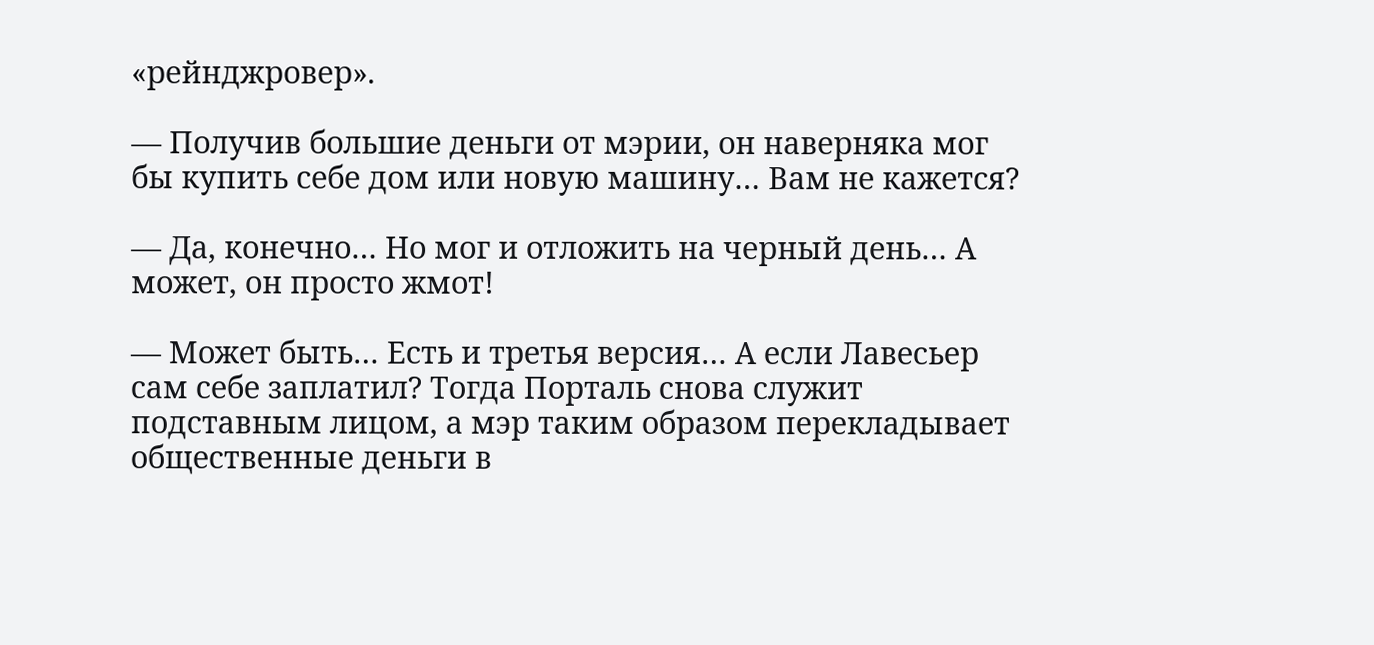«рейнджровер».

— Получив большие деньги от мэрии, он наверняка мог бы купить себе дом или новую машину… Вам не кажется?

— Да, конечно… Но мог и отложить на черный день… А может, он просто жмот!

— Может быть… Есть и третья версия… А если Лавесьер сам себе заплатил? Тогда Порталь снова служит подставным лицом, а мэр таким образом перекладывает общественные деньги в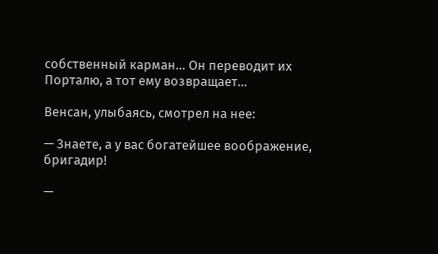собственный карман… Он переводит их Порталю, а тот ему возвращает…

Венсан, улыбаясь, смотрел на нее:

— Знаете, а у вас богатейшее воображение, бригадир!

—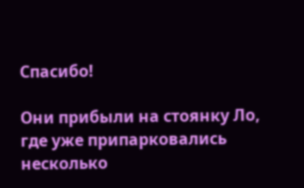Спасибо!

Они прибыли на стоянку Ло, где уже припарковались несколько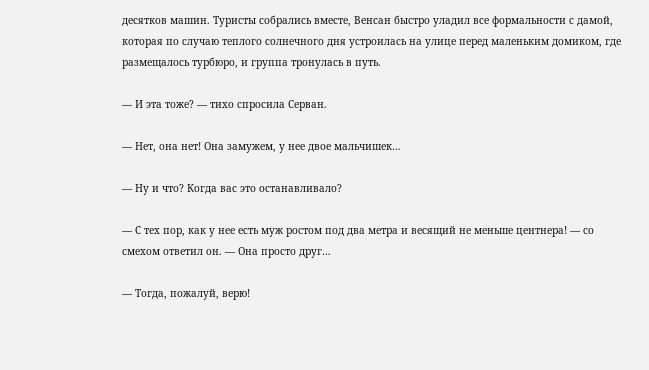десятков машин. Туристы собрались вместе, Венсан быстро уладил все формальности с дамой, которая по случаю теплого солнечного дня устроилась на улице перед маленьким домиком, где размещалось турбюро, и группа тронулась в путь.

— И эта тоже? — тихо спросила Серван.

— Нет, она нет! Она замужем, у нее двое мальчишек…

— Ну и что? Когда вас это останавливало?

— С тех пор, как у нее есть муж ростом под два метра и весящий не меньше центнера! — со смехом ответил он. — Она просто друг…

— Тогда, пожалуй, верю!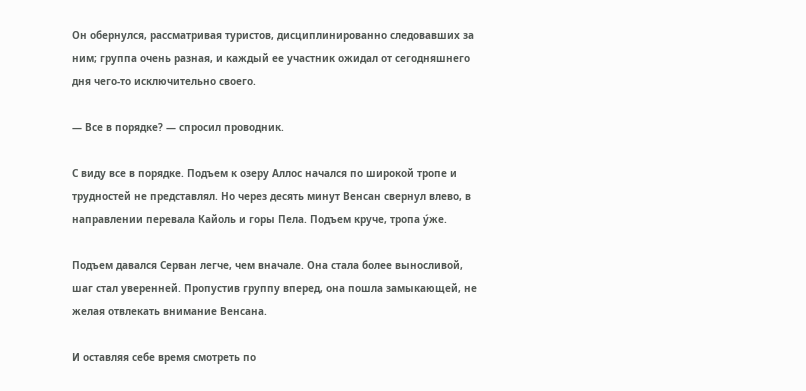Он обернулся, рассматривая туристов, дисциплинированно следовавших за ним; группа очень разная, и каждый ее участник ожидал от сегодняшнего дня чего-то исключительно своего.

— Все в порядке? — спросил проводник.

С виду все в порядке. Подъем к озеру Аллос начался по широкой тропе и трудностей не представлял. Но через десять минут Венсан свернул влево, в направлении перевала Кайоль и горы Пела. Подъем круче, тропа у́же.

Подъем давался Серван легче, чем вначале. Она стала более выносливой, шаг стал уверенней. Пропустив группу вперед, она пошла замыкающей, не желая отвлекать внимание Венсана.

И оставляя себе время смотреть по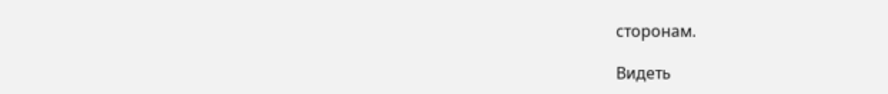сторонам.

Видеть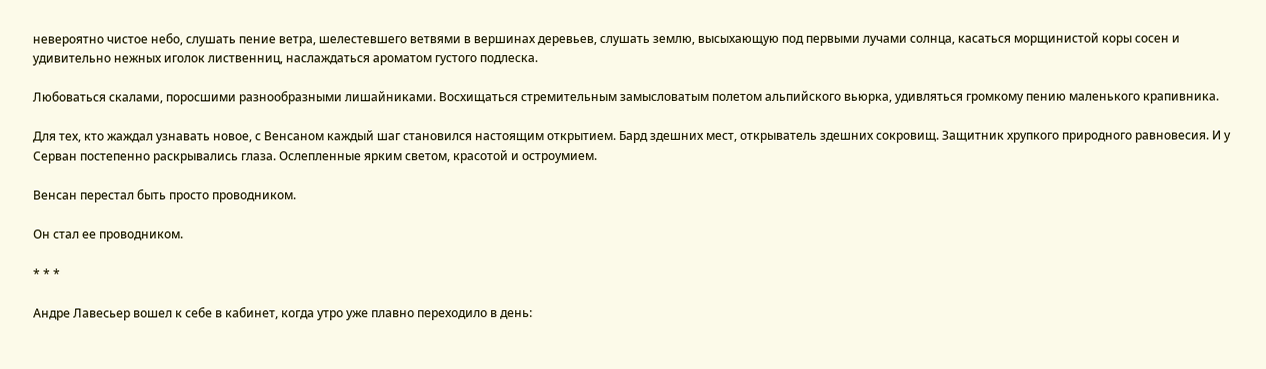невероятно чистое небо, слушать пение ветра, шелестевшего ветвями в вершинах деревьев, слушать землю, высыхающую под первыми лучами солнца, касаться морщинистой коры сосен и удивительно нежных иголок лиственниц, наслаждаться ароматом густого подлеска.

Любоваться скалами, поросшими разнообразными лишайниками. Восхищаться стремительным замысловатым полетом альпийского вьюрка, удивляться громкому пению маленького крапивника.

Для тех, кто жаждал узнавать новое, с Венсаном каждый шаг становился настоящим открытием. Бард здешних мест, открыватель здешних сокровищ. Защитник хрупкого природного равновесия. И у Серван постепенно раскрывались глаза. Ослепленные ярким светом, красотой и остроумием.

Венсан перестал быть просто проводником.

Он стал ее проводником.

* * *

Андре Лавесьер вошел к себе в кабинет, когда утро уже плавно переходило в день: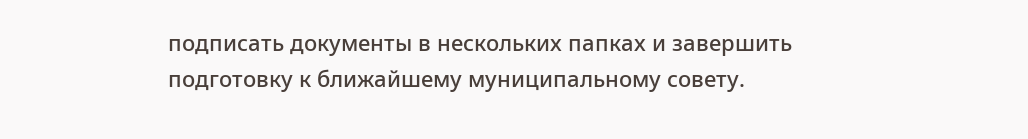подписать документы в нескольких папках и завершить подготовку к ближайшему муниципальному совету.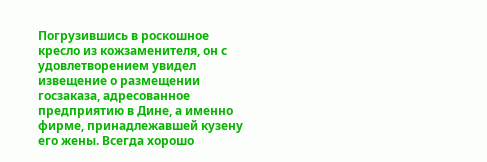Погрузившись в роскошное кресло из кожзаменителя, он с удовлетворением увидел извещение о размещении госзаказа, адресованное предприятию в Дине, а именно фирме, принадлежавшей кузену его жены. Всегда хорошо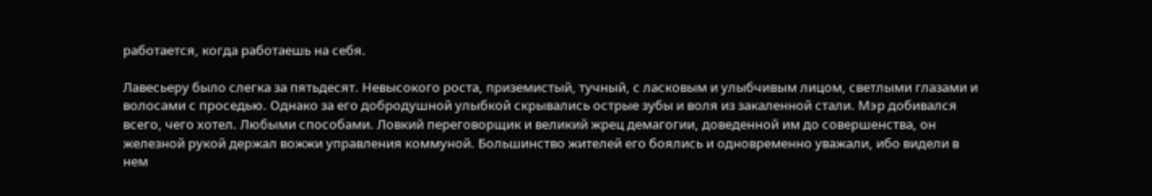работается, когда работаешь на себя.

Лавесьеру было слегка за пятьдесят. Невысокого роста, приземистый, тучный, с ласковым и улыбчивым лицом, светлыми глазами и волосами с проседью. Однако за его добродушной улыбкой скрывались острые зубы и воля из закаленной стали. Мэр добивался всего, чего хотел. Любыми способами. Ловкий переговорщик и великий жрец демагогии, доведенной им до совершенства, он железной рукой держал вожжи управления коммуной. Большинство жителей его боялись и одновременно уважали, ибо видели в нем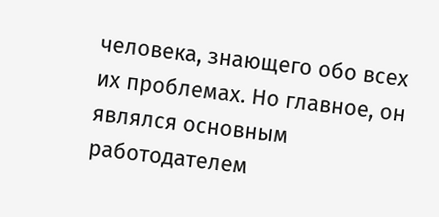человека, знающего обо всех их проблемах. Но главное, он являлся основным работодателем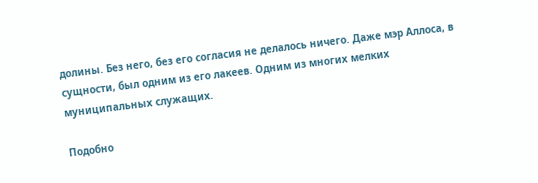долины. Без него, без его согласия не делалось ничего. Даже мэр Аллоса, в сущности, был одним из его лакеев. Одним из многих мелких муниципальных служащих.

Подобно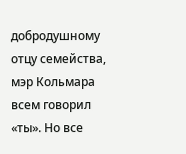добродушному отцу семейства, мэр Кольмара всем говорил «ты». Но все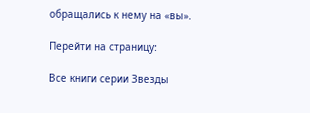обращались к нему на «вы».

Перейти на страницу:

Все книги серии Звезды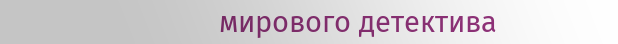мирового детектива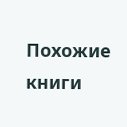Похожие книги